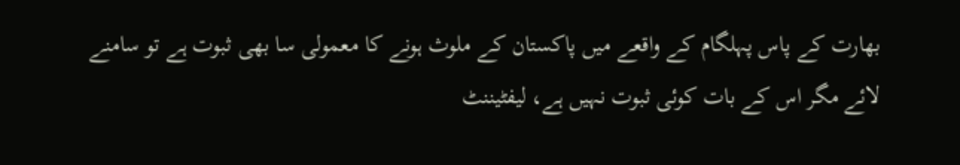بھارت کے پاس پہلگام کے واقعے میں پاکستان کے ملوث ہونے کا معمولی سا بھی ثبوت ہے تو سامنے لائے مگر اس کے بات کوئی ثبوت نہیں ہے، لیفٹیننٹ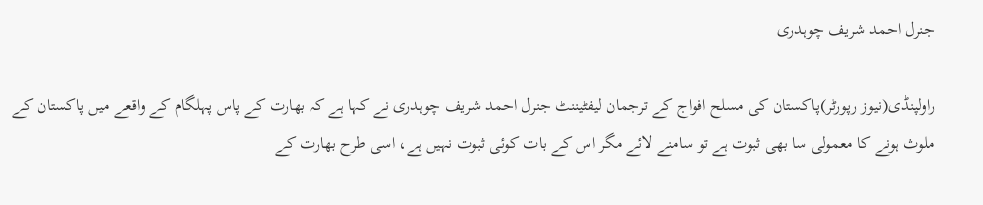جنرل احمد شریف چوہدری

راولپنڈی(نیوز رپورٹر)پاکستان کی مسلح افواج کے ترجمان لیفٹیننٹ جنرل احمد شریف چوہدری نے کہا ہے کہ بھارت کے پاس پہلگام کے واقعے میں پاکستان کے ملوث ہونے کا معمولی سا بھی ثبوت ہے تو سامنے لائے مگر اس کے بات کوئی ثبوت نہیں ہے، اسی طرح بھارت کے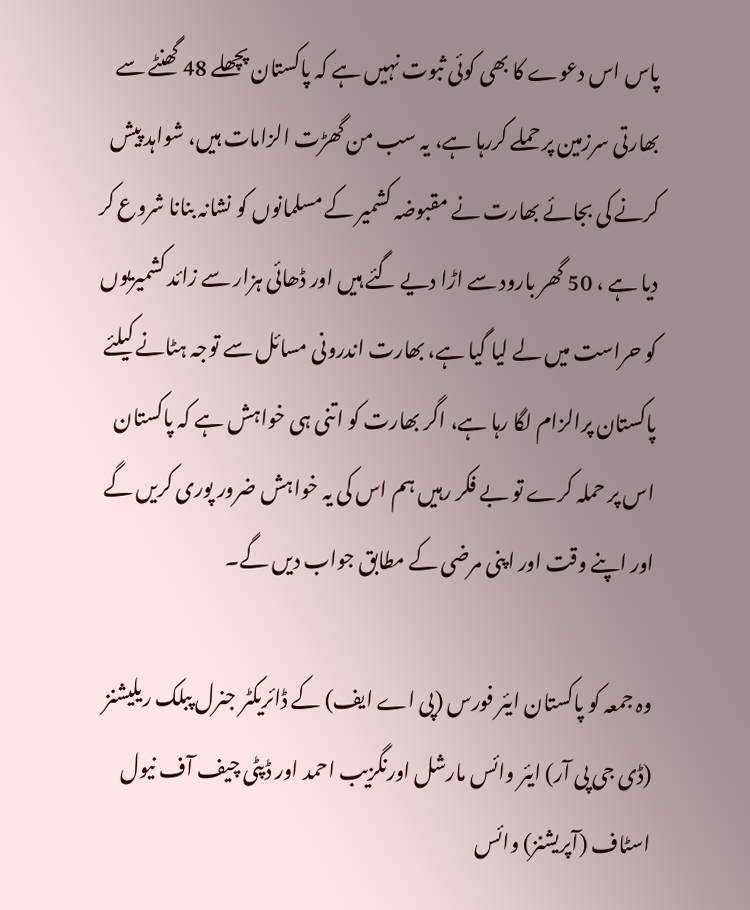پاس اس دعوے کا بھی کوئی ثبوت نہیں ہے کہ پاکستان پچھلے 48 گھنٹے سے بھارتی سرزمین پر حملے کررہا ہے، یہ سب من گھڑت الزامات ہیں، شواہد پیش کرنے کی بجائے بھارت نے مقبوضہ کشمیر کے مسلمانوں کو نشانہ بنانا شروع کر دیا ہے ، 50 گھر بارود سے اڑا دیے گئے ہیں اور ڈھائی ہزار سے زائد کشمیریوں کو حراست میں لے لیا گیا ہے، بھارت اندرونی مسائل سے توجہ ہٹانے کیلئے پاکستان پرالزام لگا رہا ہے، اگر بھارت کو اتنی ہی خواہش ہے کہ پاکستان اس پر حملہ کرے تو بے فکر رہیں ہم اس کی یہ خواہش ضرور پوری کریں گے اور اپنے وقت اور اپنی مرضی کے مطابق جواب دیں گے۔

وہ جمعہ کو پاکستان ایئر فورس (پی اے ایف) کے ڈائریکٹر جنرل پبلک ریلیشنز (ڈی جی پی آر) ایئر وائس مارشل اورنگزیب احمد اور ڈپٹی چیف آف نیول اسٹاف (آپریشنز) وائس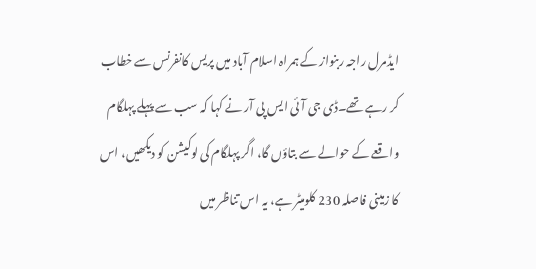ایڈمرل راجہ ربنواز کے ہمراہ اسلام آباد میں پریس کانفرنس سے خطاب کر رہے تھے۔ڈی جی آئی ایس پی آر نے کہا کہ سب سے پہلے پہلگام واقعے کے حوالے سے بتاؤں گا، اگر پہلگام کی لوکیشن کو دیکھیں، اس کا زمینی فاصلہ 230 کلومیٹر ہے، یہ اس تناظر میں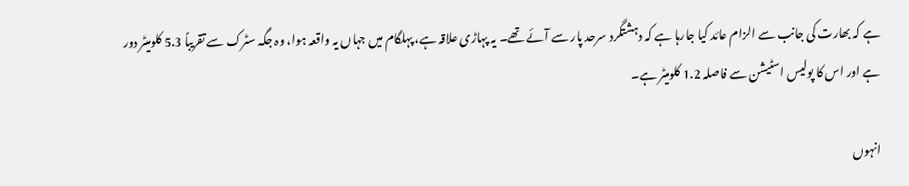ہے کہ بھارت کی جانب سے الزام عائد کیا جارہا ہے کہ دہشتگرد سرحد پار سے آئے تھے۔ یہ پہاڑی علاقہ ہے، پہلگام میں جہاں یہ واقعہ ہوا، وہ جگہ سٹرک سے تقریباً 5.3 کلومیٹر دور ہے اور اس کا پولیس اسٹیشن سے فاصلہ 1.2 کلومیٹر ہے۔

انہوں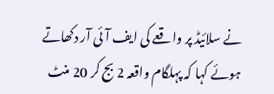نے سلائیڈ پر واقعے کی ایف آئی آر دکھاتے ہوئے کہا کہ پہلگام واقعہ 2 بج کر 20 منٹ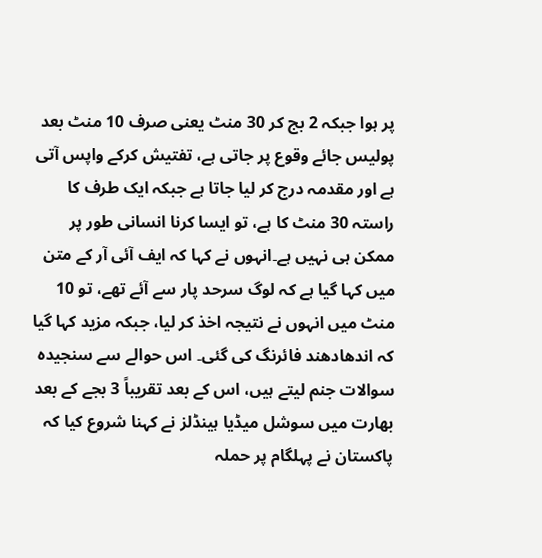پر ہوا جبکہ 2 بج کر 30 منٹ یعنی صرف 10 منٹ بعد پولیس جائے وقوع پر جاتی ہے، تفتیش کرکے واپس آتی ہے اور مقدمہ درج کر لیا جاتا ہے جبکہ ایک طرف کا راستہ 30 منٹ کا ہے، تو ایسا کرنا انسانی طور پر ممکن ہی نہیں ہے۔انہوں نے کہا کہ ایف آئی آر کے متن میں کہا گیا ہے کہ لوگ سرحد پار سے آئے تھے، تو 10 منٹ میں انہوں نے نتیجہ اخذ کر لیا، جبکہ مزید کہا گیا کہ اندھادھند فائرنگ کی گئی۔ اس حوالے سے سنجیدہ سوالات جنم لیتے ہیں، اس کے بعد تقریباً 3 بجے کے بعد بھارت میں سوشل میڈیا ہینڈلز نے کہنا شروع کیا کہ پاکستان نے پہلگام پر حملہ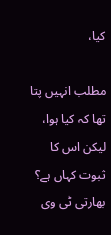کیا،

مطلب انہیں پتا تھا کہ کیا ہوا، لیکن اس کا ثبوت کہاں ہے؟ بھارتی ٹی وی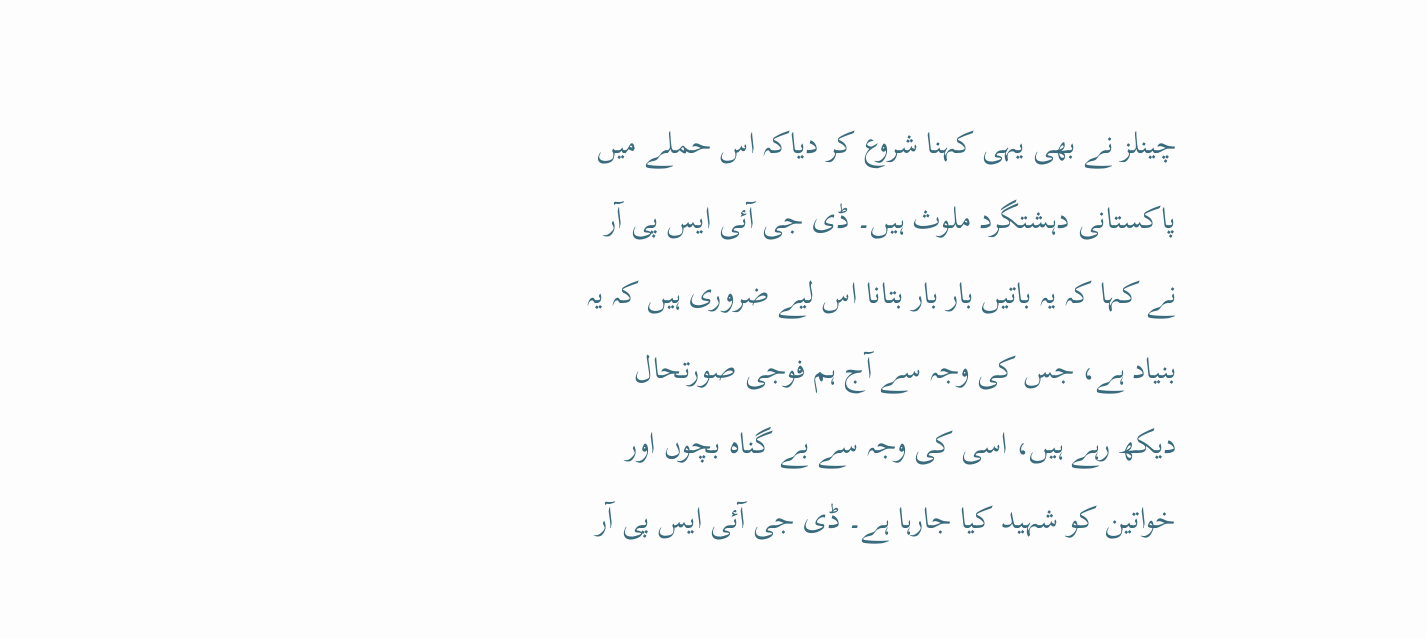چینلز نے بھی یہی کہنا شروع کر دیاکہ اس حملے میں پاکستانی دہشتگرد ملوث ہیں۔ ڈی جی آئی ایس پی آر نے کہا کہ یہ باتیں بار بار بتانا اس لیے ضروری ہیں کہ یہ بنیاد ہے، جس کی وجہ سے آج ہم فوجی صورتحال دیکھ رہے ہیں، اسی کی وجہ سے بے گناہ بچوں اور خواتین کو شہید کیا جارہا ہے۔ ڈی جی آئی ایس پی آر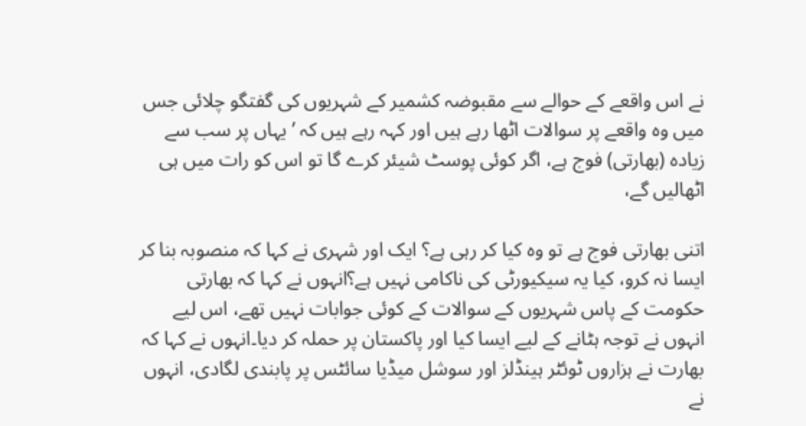نے اس واقعے کے حوالے سے مقبوضہ کشمیر کے شہریوں کی گفتگو چلائی جس میں وہ واقعے پر سوالات اٹھا رہے ہیں اور کہہ رہے ہیں کہ ’یہاں پر سب سے زیادہ (بھارتی) فوج ہے، اگر کوئی پوسٹ شیئر کرے گا تو اس کو رات میں ہی اٹھالیں گے،

اتنی بھارتی فوج ہے تو وہ کیا کر رہی ہے؟ ایک اور شہری نے کہا کہ منصوبہ بنا کر ایسا نہ کرو، کیا یہ سیکیورٹی کی ناکامی نہیں ہے؟انہوں نے کہا کہ بھارتی حکومت کے پاس شہریوں کے سوالات کے کوئی جوابات نہیں تھے، اس لیے انہوں نے توجہ ہٹانے کے لیے ایسا کیا اور پاکستان پر حملہ کر دیا۔انہوں نے کہا کہ بھارت نے ہزاروں ٹوئٹر ہینڈلز اور سوشل میڈیا سائٹس پر پابندی لگادی، انہوں نے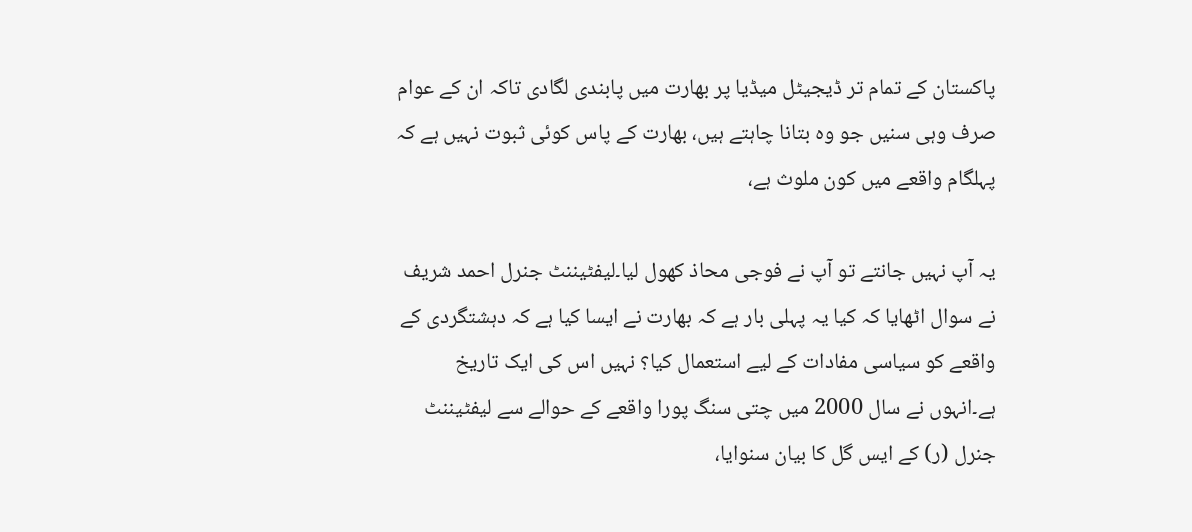پاکستان کے تمام تر ڈیجیٹل میڈیا پر بھارت میں پابندی لگادی تاکہ ان کے عوام صرف وہی سنیں جو وہ بتانا چاہتے ہیں، بھارت کے پاس کوئی ثبوت نہیں ہے کہ پہلگام واقعے میں کون ملوث ہے،

یہ آپ نہیں جانتے تو آپ نے فوجی محاذ کھول لیا۔لیفٹیننٹ جنرل احمد شریف نے سوال اٹھایا کہ کیا یہ پہلی بار ہے کہ بھارت نے ایسا کیا ہے کہ دہشتگردی کے واقعے کو سیاسی مفادات کے لیے استعمال کیا؟ نہیں اس کی ایک تاریخ ہے۔انہوں نے سال 2000 میں چتی سنگ پورا واقعے کے حوالے سے لیفٹیننٹ جنرل (ر) کے ایس گل کا بیان سنوایا،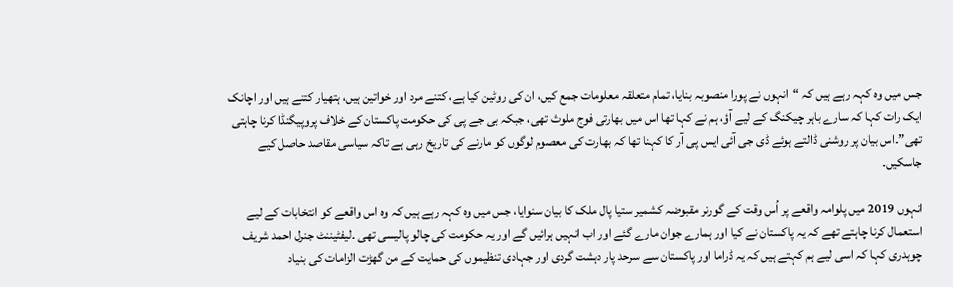جس میں وہ کہہ رہے ہیں کہ “انہوں نے پورا منصوبہ بنایا، تمام متعلقہ معلومات جمع کیں، ان کی روٹین کیا ہے، کتنے مرد اور خواتین ہیں، ہتھیار کتنے ہیں اور اچانک ایک رات کہا کہ سارے باہر چیکنگ کے لیے آؤ، ہم نے کہا تھا اس میں بھارتی فوج ملوث تھی، جبکہ بی جے پی کی حکومت پاکستان کے خلاف پروپیگنڈا کرنا چاہتی تھی”۔اس بیان پر روشنی ڈالتے ہوئے ڈی جی آئی ایس پی آر کا کہنا تھا کہ بھارت کی معصوم لوگوں کو مارنے کی تاریخ رہی ہے تاکہ سیاسی مقاصد حاصل کیے جاسکیں۔

انہوں 2019 میں پلوامہ واقعے پر اُس وقت کے گورنر مقبوضہ کشمیر ستیا پال ملک کا بیان سنوایا، جس میں وہ کہہ رہے ہیں کہ وہ اس واقعے کو انتخابات کے لیے استعمال کرنا چاہتے تھے کہ یہ پاکستان نے کیا اور ہمارے جوان مارے گئے اور اب انہیں ہرائیں گے اور یہ حکومت کی چالو پالیسی تھی ۔لیفٹیننٹ جنرل احمد شریف چوہدری کہا کہ اسی لیے ہم کہتے ہیں کہ یہ ڈراما اور پاکستان سے سرحد پار دہشت گردی اور جہادی تنظیموں کی حمایت کے من گھڑت الزامات کی بنیاد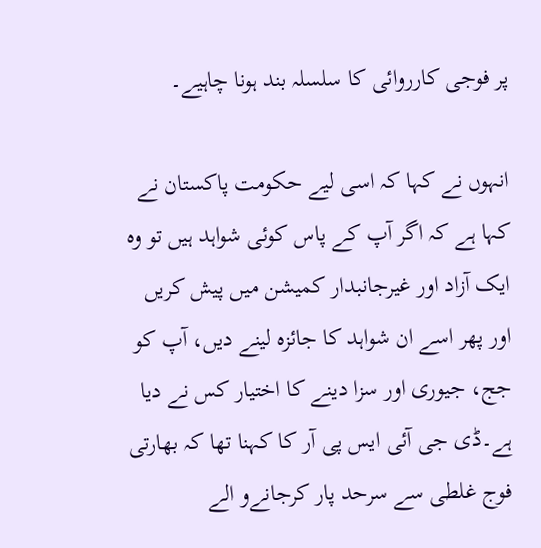پر فوجی کارروائی کا سلسلہ بند ہونا چاہیے۔

انہوں نے کہا کہ اسی لیے حکومت پاکستان نے کہا ہے کہ اگر آپ کے پاس کوئی شواہد ہیں تو وہ ایک آزاد اور غیرجانبدار کمیشن میں پیش کریں اور پھر اسے ان شواہد کا جائزہ لینے دیں، آپ کو جج، جیوری اور سزا دینے کا اختیار کس نے دیا ہے۔ڈی جی آئی ایس پی آر کا کہنا تھا کہ بھارتی فوج غلطی سے سرحد پار کرجانےو الے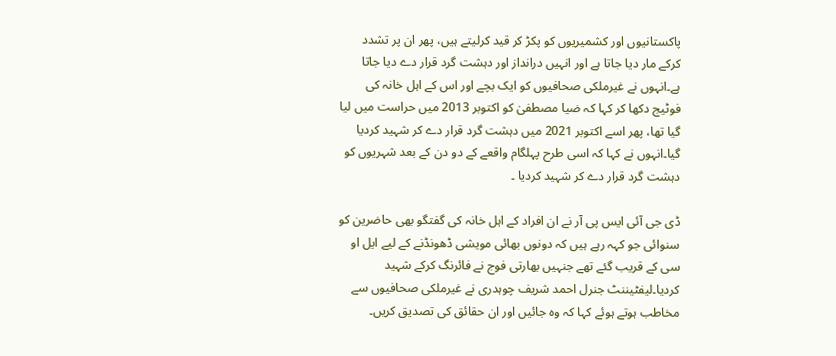پاکستانیوں اور کشمیریوں کو پکڑ کر قید کرلیتے ہیں، پھر ان پر تشدد کرکے مار دیا جاتا ہے اور انہیں درانداز اور دہشت گرد قرار دے دیا جاتا ہے۔انہوں نے غیرملکی صحافیوں کو ایک بچے اور اس کے اہل خانہ کی فوٹیج دکھا کر کہا کہ ضیا مصطفیٰ کو اکتوبر 2013 میں حراست میں لیا گیا تھا، پھر اسے اکتوبر 2021 میں دہشت گرد قرار دے کر شہید کردیا گیا۔انہوں نے کہا کہ اسی طرح پہلگام واقعے کے دو دن کے بعد شہریوں کو دہشت گرد قرار دے کر شہید کردیا ۔

ڈی جی آئی ایس پی آر نے ان افراد کے اہل خانہ کی گفتگو بھی حاضرین کو سنوائی جو کہہ رہے ہیں کہ دونوں بھائی مویشی ڈھونڈنے کے لیے ایل او سی کے قریب گئے تھے جنہیں بھارتی فوج نے فائرنگ کرکے شہید کردیا۔لیفٹیننٹ جنرل احمد شریف چوہدری نے غیرملکی صحافیوں سے مخاطب ہوتے ہوئے کہا کہ وہ جائیں اور ان حقائق کی تصدیق کریں۔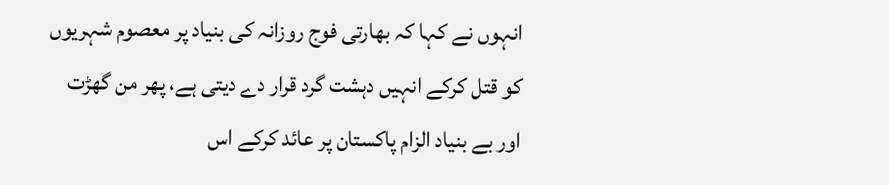انہوں نے کہا کہ بھارتی فوج روزانہ کی بنیاد پر معصوم شہریوں کو قتل کرکے انہیں دہشت گرد قرار دے دیتی ہے، پھر من گھڑت اور بے بنیاد الزام پاکستان پر عائد کرکے اس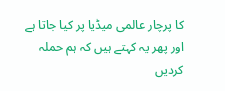کا پرچار عالمی میڈیا پر کیا جاتا ہے اور پھر یہ کہتے ہیں کہ ہم حملہ کردیں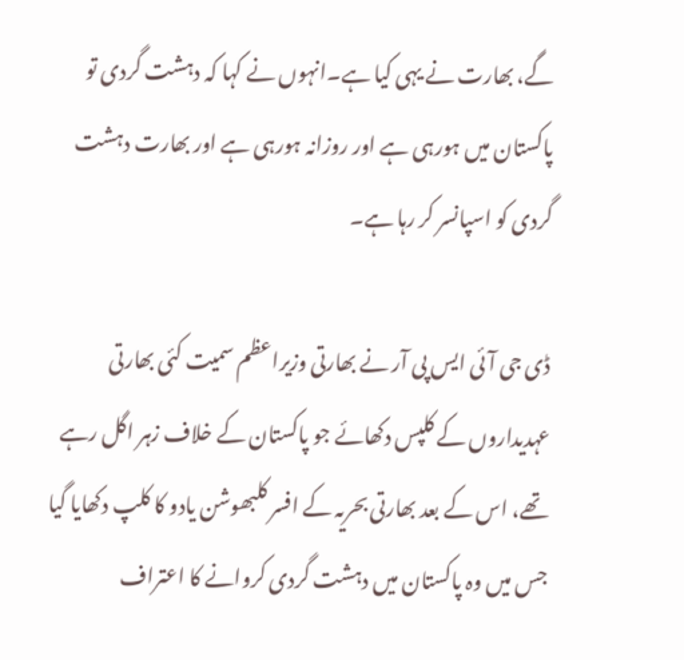گے، بھارت نے یہی کیا ہے۔انہوں نے کہا کہ دہشت گردی تو پاکستان میں ہورہی ہے اور روزانہ ہورہی ہے اور بھارت دہشت گردی کو اسپانسر کر رہا ہے۔

ڈی جی آئی ایس پی آر نے بھارتی وزیراعظم سمیت کئی بھارتی عہدیداروں کے کلپس دکھائے جو پاکستان کے خلاف زہر اگل رہے تھے، اس کے بعد بھارتی بحریہ کے افسر کلبھوشن یادو کا کلپ دکھایا گیا جس میں وہ پاکستان میں دہشت گردی کروانے کا اعتراف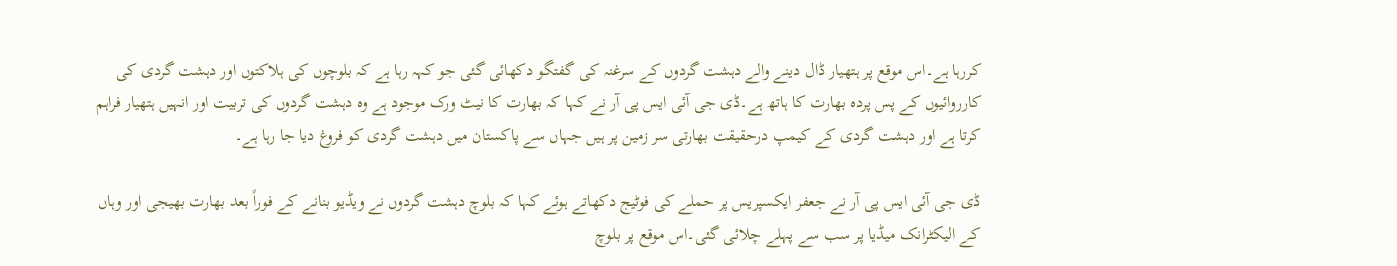کررہا ہے۔اس موقع پر ہتھیار ڈال دینے والے دہشت گردوں کے سرغنہ کی گفتگو دکھائی گئی جو کہہ رہا ہے کہ بلوچوں کی ہلاکتوں اور دہشت گردی کی کارروائیوں کے پس پردہ بھارت کا ہاتھ ہے۔ڈی جی آئی ایس پی آر نے کہا کہ بھارت کا نیٹ ورک موجود ہے وہ دہشت گردوں کی تربیت اور انہیں ہتھیار فراہم کرتا ہے اور دہشت گردی کے کیمپ درحقیقت بھارتی سر زمین پر ہیں جہاں سے پاکستان میں دہشت گردی کو فروغ دیا جا رہا ہے۔

ڈی جی آئی ایس پی آر نے جعفر ایکسپریس پر حملے کی فوٹیج دکھاتے ہوئے کہا کہ بلوچ دہشت گردوں نے ویڈیو بنانے کے فوراً بعد بھارت بھیجی اور وہاں کے الیکٹرانک میڈیا پر سب سے پہلے چلائی گئی۔اس موقع پر بلوچ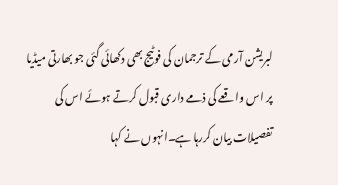لبریشن آرمی کے ترجمان کی فوٹیج بھی دکھائی گئی جو بھارتی میڈیا پر اس واقعے کی ذمے داری قبول کرتے ہوئے اس کی تفصیلات بیان کررہا ہے۔انہوں نے کہا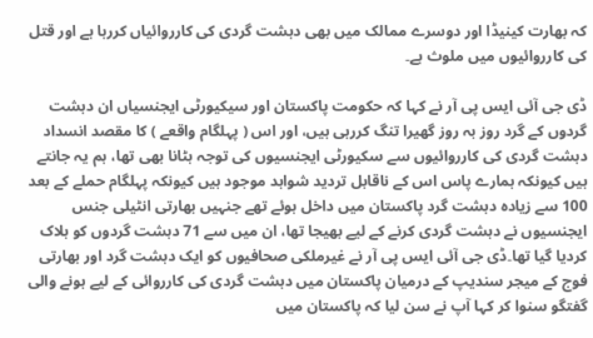کہ بھارت کینیڈا اور دوسرے ممالک میں بھی دہشت گردی کی کارروائیاں کررہا ہے اور قتل کی کارروائیوں میں ملوث ہے۔

ڈی جی آئی ایس پی آر نے کہا کہ حکومت پاکستان اور سیکیورٹی ایجنسیاں ان دہشت گردوں کے گرد روز بہ روز گھیرا تنگ کررہی ہیں، اور اس ( پہلگام واقعے ) کا مقصد انسداد دہشت گردی کی کارروائیوں سے سکیورٹی ایجنسیوں کی توجہ ہٹانا بھی تھا، ہم یہ جانتے ہیں کیونکہ ہمارے پاس اس کے ناقابل تردید شواہد موجود ہیں کیونکہ پہلگام حملے کے بعد 100 سے زیادہ دہشت گرد پاکستان میں داخل ہوئے تھے جنہیں بھارتی انٹیلی جنس ایجنسیوں نے دہشت گردی کرنے کے لیے بھیجا تھا، ان میں سے 71 دہشت گردوں کو ہلاک کردیا گیا تھا۔ڈی جی آئی ایس پی آر نے غیرملکی صحافیوں کو ایک دہشت گرد اور بھارتی فوج کے میجر سندیپ کے درمیان پاکستان میں دہشت گردی کی کارروائی کے لیے ہونے والی گفتگو سنوا کر کہا آپ نے سن لیا کہ پاکستان میں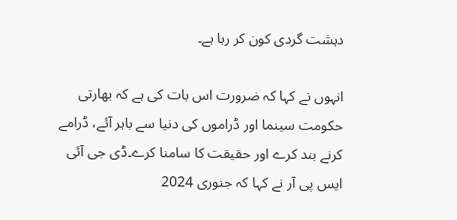دہشت گردی کون کر رہا ہے۔

انہوں نے کہا کہ ضرورت اس بات کی ہے کہ بھارتی حکومت سینما اور ڈراموں کی دنیا سے باہر آئے، ڈرامے کرنے بند کرے اور حقیقت کا سامنا کرے۔ڈی جی آئی ایس پی آر نے کہا کہ جنوری 2024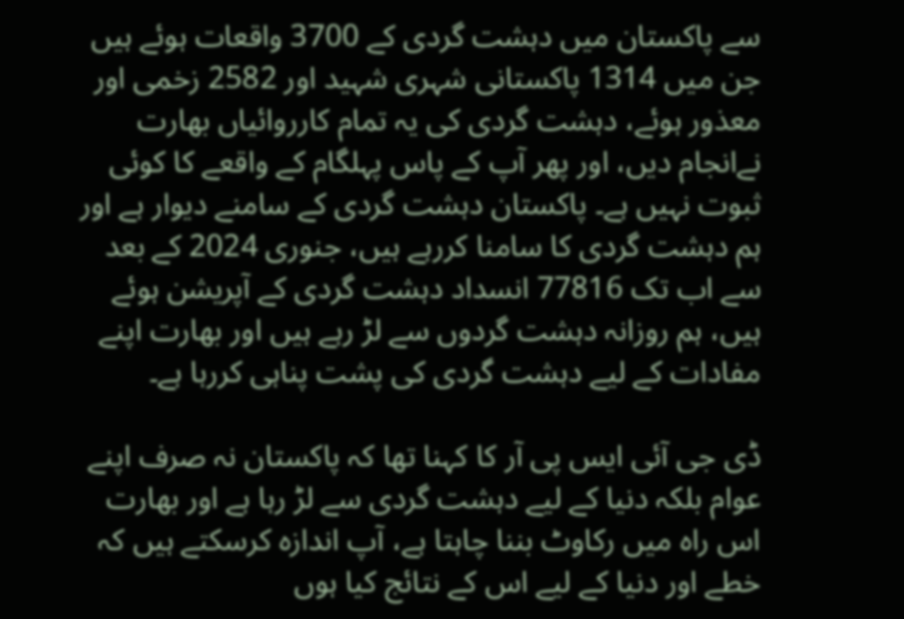سے پاکستان میں دہشت گردی کے 3700 واقعات ہوئے ہیں جن میں 1314 پاکستانی شہری شہید اور 2582 زخمی اور معذور ہوئے، دہشت گردی کی یہ تمام کارروائیاں بھارت نےانجام دیں، اور پھر آپ کے پاس پہلگام کے واقعے کا کوئی ثبوت نہیں ہے۔ پاکستان دہشت گردی کے سامنے دیوار ہے اور ہم دہشت گردی کا سامنا کررہے ہیں، جنوری 2024 کے بعد سے اب تک 77816 انسداد دہشت گردی کے آپریشن ہوئے ہیں، ہم روزانہ دہشت گردوں سے لڑ رہے ہیں اور بھارت اپنے مفادات کے لیے دہشت گردی کی پشت پناہی کررہا ہے۔

ڈی جی آئی ایس پی آر کا کہنا تھا کہ پاکستان نہ صرف اپنے عوام بلکہ دنیا کے لیے دہشت گردی سے لڑ رہا ہے اور بھارت اس راہ میں رکاوٹ بننا چاہتا ہے، آپ اندازہ کرسکتے ہیں کہ خطے اور دنیا کے لیے اس کے نتائج کیا ہوں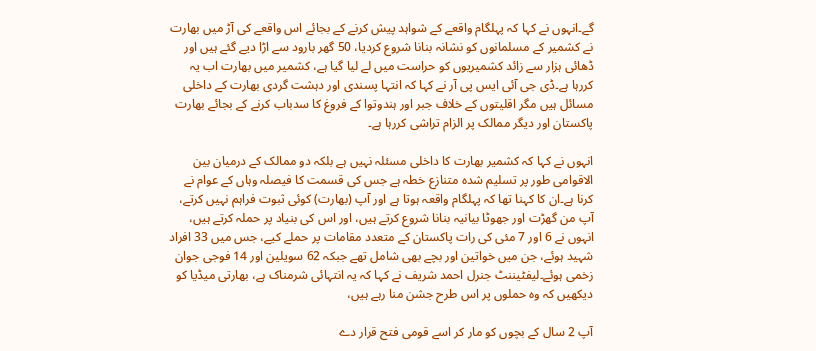گے۔انہوں نے کہا کہ پہلگام واقعے کے شواہد پیش کرنے کے بجائے اس واقعے کی آڑ میں بھارت نے کشمیر کے مسلمانوں کو نشانہ بنانا شروع کردیا، 50 گھر بارود سے اڑا دیے گئے ہیں اور ڈھائی ہزار سے زائد کشمیریوں کو حراست میں لے لیا گیا ہے، کشمیر میں بھارت اب یہ کررہا ہے۔ڈی جی آئی ایس پی آر نے کہا کہ انتہا پسندی اور دہشت گردی بھارت کے داخلی مسائل ہیں مگر اقلیتوں کے خلاف جبر اور ہندوتوا کے فروغ کا سدباب کرنے کے بجائے بھارت پاکستان اور دیگر ممالک پر الزام تراشی کررہا ہے۔

انہوں نے کہا کہ کشمیر بھارت کا داخلی مسئلہ نہیں ہے بلکہ دو ممالک کے درمیان بین الاقوامی طور پر تسلیم شدہ متنازع خطہ ہے جس کی قسمت کا فیصلہ وہاں کے عوام نے کرنا ہے۔ان کا کہنا تھا کہ پہلگام واقعہ ہوتا ہے اور آپ (بھارت) کوئی ثبوت فراہم نہیں کرتے، آپ من گھڑت اور جھوٹا بیانیہ بنانا شروع کرتے ہیں، اور اس کی بنیاد پر حملہ کرتے ہیں، انہوں نے 6 اور 7 مئی کی رات پاکستان کے متعدد مقامات پر حملے کیے، جس میں 33 افراد شہید ہوئے، جن میں خواتین اور بچے بھی شامل تھے جبکہ 62 سویلین اور 14 فوجی جوان زخمی ہوئے۔لیفٹیننٹ جنرل احمد شریف نے کہا کہ یہ انتہائی شرمناک ہے، بھارتی میڈیا کو دیکھیں کہ وہ حملوں پر اس طرح جشن منا رہے ہیں،

آپ 2 سال کے بچوں کو مار کر اسے قومی فتح قرار دے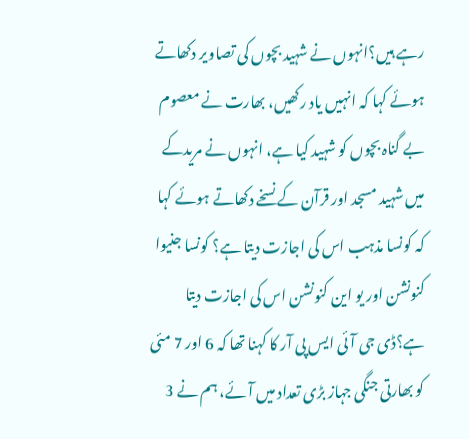رہے ہیں؟انہوں نے شہید بچوں کی تصاویر دکھاتے ہوئے کہا کہ انہیں یاد رکھیں، بھارت نے معصوم بے گناہ بچوں کو شہید کیا ہے، انہوں نے مریدکے میں شہید مسجد اور قرآن کے نسخے دکھاتے ہوئے کہا کہ کونسا مذہب اس کی اجازت دیتا ہے؟ کونسا جنیوا کنونشن اور یو این کنونشن اس کی اجازت دیتا ہے؟ڈی جی آئی ایس پی آر کا کہنا تھا کہ 6 اور 7 مئی کو بھارتی جنگی جہاز بڑی تعداد میں آئے، ہم نے 3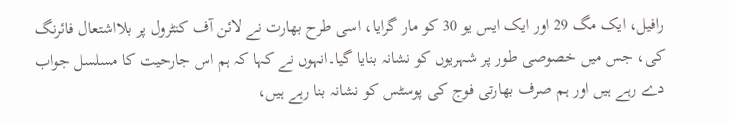رافیل، ایک مگ 29 اور ایک ایس یو 30 کو مار گرایا، اسی طرح بھارت نے لائن آف کنٹرول پر بلااشتعال فائرنگ کی، جس میں خصوصی طور پر شہریوں کو نشانہ بنایا گیا۔انہوں نے کہا کہ ہم اس جارحیت کا مسلسل جواب دے رہے ہیں اور ہم صرف بھارتی فوج کی پوسٹس کو نشانہ بنا رہے ہیں،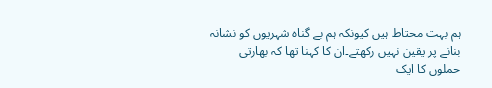ہم بہت محتاط ہیں کیونکہ ہم بے گناہ شہریوں کو نشانہ بنانے پر یقین نہیں رکھتے۔ان کا کہنا تھا کہ بھارتی حملوں کا ایک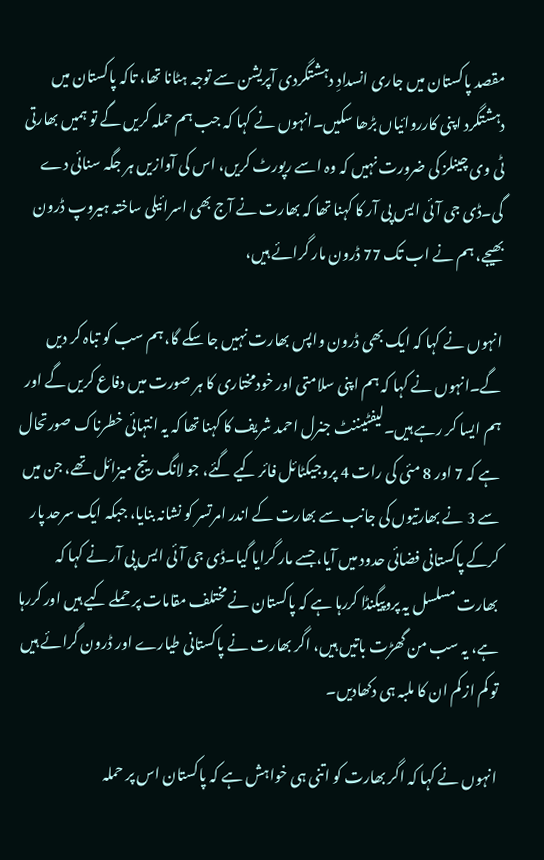مقصد پاکستان میں جاری انسدادِ دہشتگردی آپریشن سے توجہ ہٹانا تھا، تاکہ پاکستان میں دہشتگرد اپنی کارروائیاں بڑھا سکیں۔انہوں نے کہا کہ جب ہم حملہ کریں گے تو ہمیں بھارتی ٹی وی چینلز کی ضرورت نہیں کہ وہ اسے رپورٹ کریں، اس کی آوازیں ہر جگہ سنائی دے گی۔ڈی جی آئی ایس پی آر کا کہنا تھا کہ بھارت نے آج بھی اسرائیلی ساختہ ہیروپ ڈرون بھیجے، ہم نے اب تک 77 ڈرون مار گرائے ہیں،

انہوں نے کہا کہ ایک بھی ڈرون واپس بھارت نہیں جا سکے گا، ہم سب کو تباہ کر دیں گے۔انہوں نے کہا کہ ہم اپنی سلامتی اور خودمختاری کا ہر صورت میں دفاع کریں گے اور ہم ایسا کر رہے ہیں۔لیفٹیننٹ جنرل احمد شریف کا کہنا تھا کہ یہ انتہائی خطرناک صورتحال ہے کہ 7 اور 8 مئی کی رات 4 پروجیکٹائل فائر کیے گئے، جو لانگ رینج میزائل تھے، جن میں سے 3 نے بھارتیوں کی جانب سے بھارت کے اندر امرتسر کو نشانہ بنایا، جبکہ ایک سرحد پار کرکے پاکستانی فضائی حدود میں آیا، جسے مار گرایا گیا۔ڈی جی آئی ایس پی آر نے کہا کہ بھارت مسلسل یہ پروپیگنڈا کررہا ہے کہ پاکستان نے مختلف مقامات پر حملے کیے ہیں اور کررہا ہے، یہ سب من گھڑت باتیں ہیں، اگر بھارت نے پاکستانی طیارے اور ڈرون گرائے ہیں تو کم از کم ان کا ملبہ ہی دکھادیں۔

انہوں نے کہا کہ اگر بھارت کو اتنی ہی خواہش ہے کہ پاکستان اس پر حملہ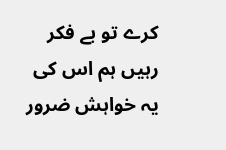کرے تو بے فکر رہیں ہم اس کی یہ خواہش ضرور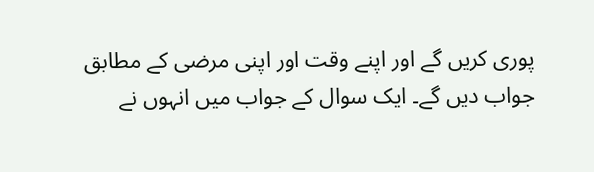پوری کریں گے اور اپنے وقت اور اپنی مرضی کے مطابق جواب دیں گے۔ ایک سوال کے جواب میں انہوں نے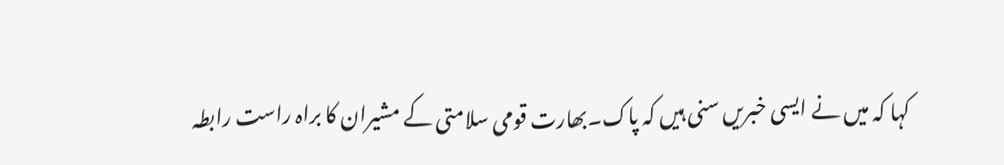کہا کہ میں نے ایسی خبریں سنی ہیں کہ پاک۔بھارت قومی سلامتی کے مشیران کا براہ راست رابطہ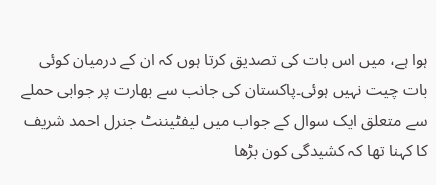ہوا ہے، میں اس بات کی تصدیق کرتا ہوں کہ ان کے درمیان کوئی بات چیت نہیں ہوئی۔پاکستان کی جانب سے بھارت پر جوابی حملے سے متعلق ایک سوال کے جواب میں لیفٹیننٹ جنرل احمد شریف کا کہنا تھا کہ کشیدگی کون بڑھا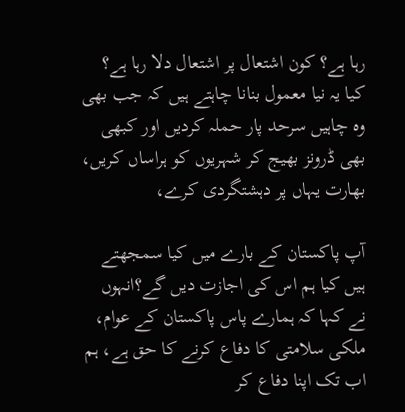رہا ہے؟ کون اشتعال پر اشتعال دلا رہا ہے؟ کیا یہ نیا معمول بنانا چاہتے ہیں کہ جب بھی وہ چاہیں سرحد پار حملہ کردیں اور کبھی بھی ڈرونز بھیج کر شہریوں کو ہراساں کریں، بھارت یہاں پر دہشتگردی کرے،

آپ پاکستان کے بارے میں کیا سمجھتے ہیں کیا ہم اس کی اجازت دیں گے؟انہوں نے کہا کہ ہمارے پاس پاکستان کے عوام، ملکی سلامتی کا دفاع کرنے کا حق ہے، ہم اب تک اپنا دفاع کر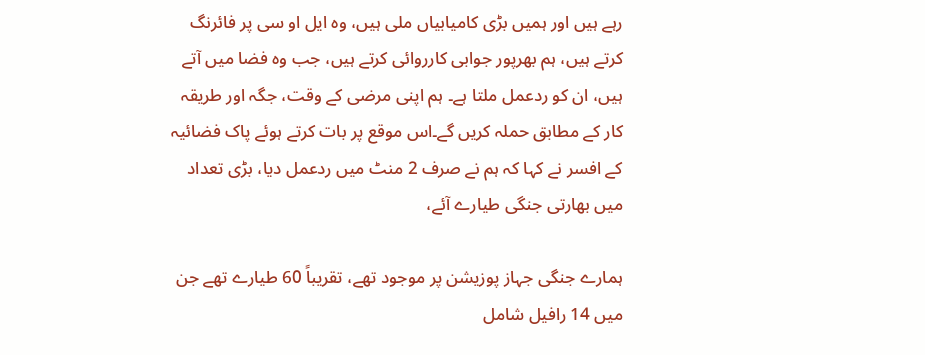رہے ہیں اور ہمیں بڑی کامیابیاں ملی ہیں، وہ ایل او سی پر فائرنگ کرتے ہیں، ہم بھرپور جوابی کارروائی کرتے ہیں، جب وہ فضا میں آتے ہیں، ان کو ردعمل ملتا ہے۔ ہم اپنی مرضی کے وقت، جگہ اور طریقہ کار کے مطابق حملہ کریں گے۔اس موقع پر بات کرتے ہوئے پاک فضائیہ کے افسر نے کہا کہ ہم نے صرف 2 منٹ میں ردعمل دیا، بڑی تعداد میں بھارتی جنگی طیارے آئے،

ہمارے جنگی جہاز پوزیشن پر موجود تھے، تقریباً 60 طیارے تھے جن میں 14 رافیل شامل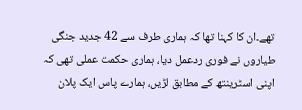تھے۔ان کا کہنا تھا کہ ہماری طرف سے 42 جدید جنگی طیاروں نے فوری ردعمل دیا، ہماری حکمت عملی تھی کہ اپنی اسٹرینتھ کے مطابق لڑیں، ہمارے پاس ایک پلان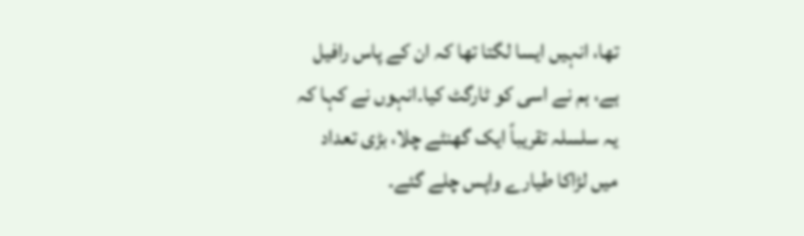تھا، انہیں ایسا لگتا تھا کہ ان کے پاس رافیل ہے، ہم نے اسی کو ٹارگٹ کیا۔انہوں نے کہا کہ یہ سلسلہ تقریباً ایک گھنٹے چلا، بڑی تعداد میں لڑاکا طیارے واپس چلے گئے۔